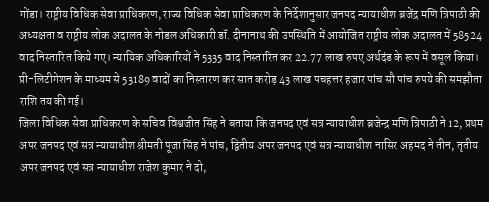गोंडा। राष्ट्रीय विधिक सेवा प्राधिकरण, राज्य विधिक सेवा प्राधिकरण के निर्देशानुसार जनपद न्यायाधीश ब्रजेंद्र मणि त्रिपाठी की अध्यक्षता व राष्ट्रीय लोक अदालत के नोडल अधिकारी डॉ. दीनानाथ की उपस्थिति में आयोजित राष्ट्रीय लोक अदालत में 58524 वाद निस्तारित किये गए। न्यायिक अधिकारियों ने 5335 वाद निस्तारित कर 22.77 लाख रुपए अर्थदंड के रूप में वसूल किया। प्री-लिटीगेशन के माध्यम से 53189 वादों का निस्तारण कर सात करोड़ 43 लाख पचहत्तर हजार पांच सौ पांच रुपये की समझौता राशि तय की गई।
जिला विधिक सेवा प्राधिकरण के सचिव विश्वजीत सिंह ने बताया कि जनपद एवं सत्र न्यायाधीश ब्रजेन्द्र मणि त्रिपाठी ने 12, प्रथम अपर जनपद एवं सत्र न्यायाधीश श्रीमती पूजा सिंह ने पांच, द्वितीय अपर जनपद एवं सत्र न्यायाधीश नासिर अहमद ने तीन, तृतीय अपर जनपद एवं सत्र न्यायाधीश राजेश कुमार ने दो,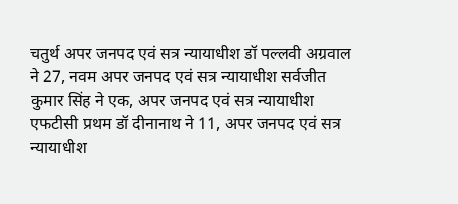चतुर्थ अपर जनपद एवं सत्र न्यायाधीश डॉ पल्लवी अग्रवाल ने 27, नवम अपर जनपद एवं सत्र न्यायाधीश सर्वजीत कुमार सिंह ने एक, अपर जनपद एवं सत्र न्यायाधीश एफटीसी प्रथम डॉ दीनानाथ ने 11, अपर जनपद एवं सत्र न्यायाधीश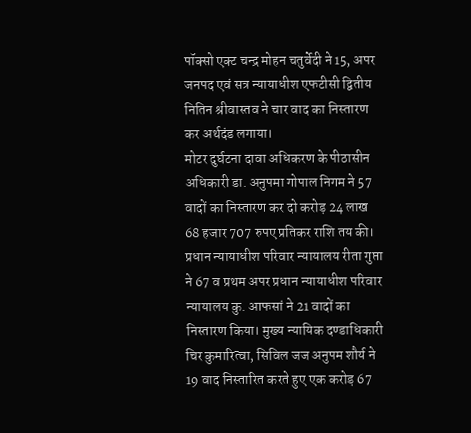पॉक्सो एक्ट चन्द्र मोहन चतुर्वेदी ने 15, अपर जनपद एवं सत्र न्यायाधीश एफटीसी द्वितीय नितिन श्रीवास्तव ने चार वाद का निस्तारण कर अर्थदंड लगाया।
मोटर दुर्घटना दावा अधिकरण के पीठासीन अधिकारी डा. अनुपमा गोपाल निगम ने 57 वादों का निस्तारण कर दो करोड़ 24 लाख 68 हजार 707 रुपए प्रतिकर राशि तय की। प्रधान न्यायाधीश परिवार न्यायालय रीता गुप्ता ने 67 व प्रथम अपर प्रधान न्यायाधीश परिवार न्यायालय कु. आफसां ने 21 वादों का निस्तारण किया। मुख्य न्यायिक दण्डाधिकारी चिर कुमारित्वा, सिविल जज अनुपम शौर्य ने 19 वाद निस्तारित करते हुए एक करोड़ 67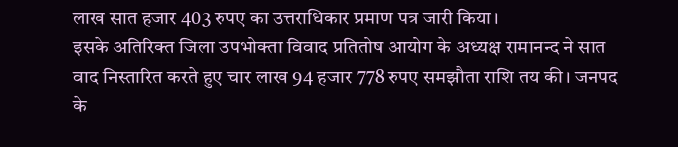लाख सात हजार 403 रुपए का उत्तराधिकार प्रमाण पत्र जारी किया।
इसके अतिरिक्त जिला उपभोक्ता विवाद प्रतितोष आयोग के अध्यक्ष रामानन्द ने सात वाद निस्तारित करते हुए चार लाख 94 हजार 778 रुपए समझौता राशि तय की। जनपद के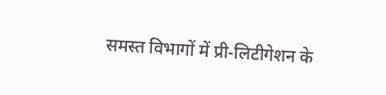समस्त विभागों में प्री-लिटीगेशन के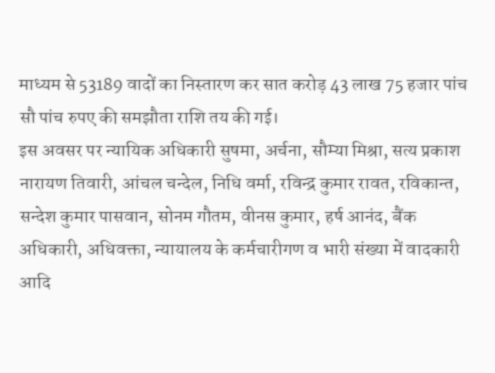माध्यम से 53189 वादों का निस्तारण कर सात करोड़ 43 लाख 75 हजार पांच सौ पांच रुपए की समझौता राशि तय की गई।
इस अवसर पर न्यायिक अधिकारी सुषमा, अर्चना, सौम्या मिश्रा, सत्य प्रकाश नारायण तिवारी, आंचल चन्देल, निधि वर्मा, रविन्द्र कुमार रावत, रविकान्त, सन्देश कुमार पासवान, सोनम गौतम, वीनस कुमार, हर्ष आनंद, बैंक अधिकारी, अधिवक्ता, न्यायालय के कर्मचारीगण व भारी संख्या में वादकारी आदि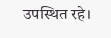उपस्थित रहे।